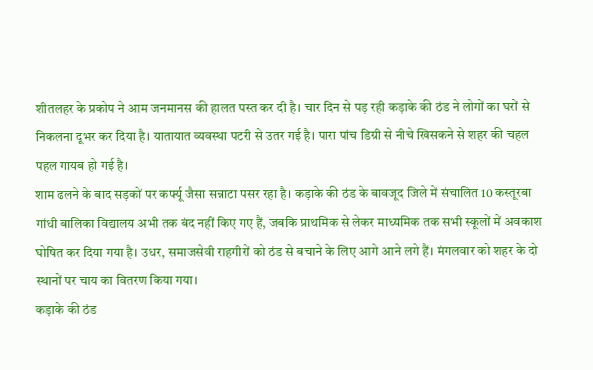शीतलहर के प्रकोप ने आम जनमानस की हालत पस्त कर दी है। चार दिन से पड़ रही कड़ाके की ठंड ने लोगों का घरों से निकलना दूभर कर दिया है। यातायात व्यवस्था पटरी से उतर गई है। पारा पांच डिग्री से नीचे खिसकने से शहर की चहल पहल गायब हो गई है।
शाम ढलने के बाद सड़कों पर कर्फ्यू जैसा सन्नाटा पसर रहा है। कड़ाके की ठंड के बावजूद जिले में संचालित 10 कस्तूरबा गांधी बालिका विद्यालय अभी तक बंद नहीं किए गए हैं, जबकि प्राथमिक से लेकर माध्यमिक तक सभी स्कूलों में अवकाश घोषित कर दिया गया है। उधर, समाजसेवी राहगीरों को ठंड से बचाने के लिए आगे आने लगे हैं। मंगलवार को शहर के दो स्थानों पर चाय का वितरण किया गया।
कड़ाके की ठंड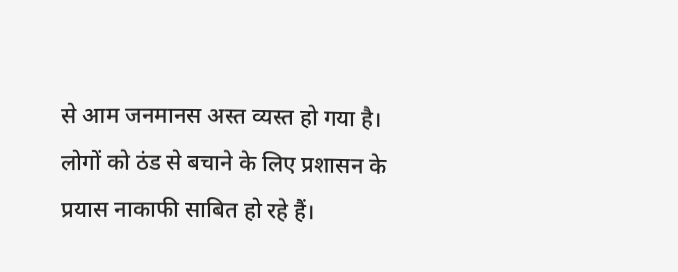से आम जनमानस अस्त व्यस्त हो गया है। लोगों को ठंड से बचाने के लिए प्रशासन के प्रयास नाकाफी साबित हो रहे हैं।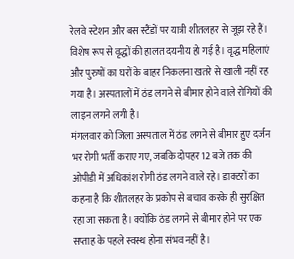रेलवे स्टेशन और बस स्टैंडों पर यात्री शीतलहर से जूझ रहे हैं। विशेष रूप से वृद्धों की हालत दयनीय हो गई है। वृद्ध महिलाएं और पुरुषों का घरों के बाहर निकलना खतरे से खाली नहीं रह गया है। अस्पतालों में ठंड लगने से बीमार होने वाले रोगियों की लाइन लगने लगी है।
मंगलवार को जिला अस्पताल में ठंड लगने से बीमार हुए दर्जन भर रोगी भर्ती कराए गए, जबकि दोपहर 12 बजे तक की ओपीडी में अधिकांश रोगी ठंड लगने वाले रहे। डाक्टरों का कहना है कि शीतलहर के प्रकोप से बचाव करके ही सुरक्षित रहा जा सकता है। क्योंकि ठंड लगने से बीमार होने पर एक सप्ताह के पहले स्वस्थ होना संभव नहीं है।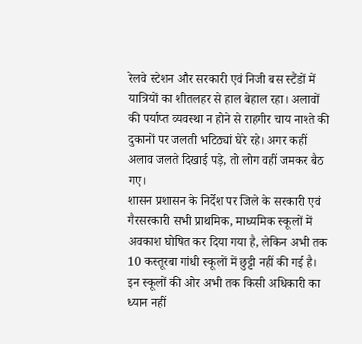रेलवे स्टेशन और सरकारी एवं निजी बस स्टैंडों में यात्रियों का शीतलहर से हाल बेहाल रहा। अलावों की पर्याप्त व्यवस्था न होने से राहगीर चाय नाश्ते की दुकानों पर जलती भटिठ्यां घेरे रहे। अगर कहीं अलाव जलते दिखाई पड़े, तो लोग वहीं जमकर बैठ गए।
शासन प्रशासन के निर्देश पर जिले के सरकारी एवं गैरसरकारी सभी प्राथमिक, माध्यमिक स्कूलों में अवकाश घोषित कर दिया गया है, लेकिन अभी तक 10 कस्तूरबा गांधी स्कूलों में छुट्टी नहीं की गई है। इन स्कूलों की ओर अभी तक किसी अधिकारी का ध्यान नहीं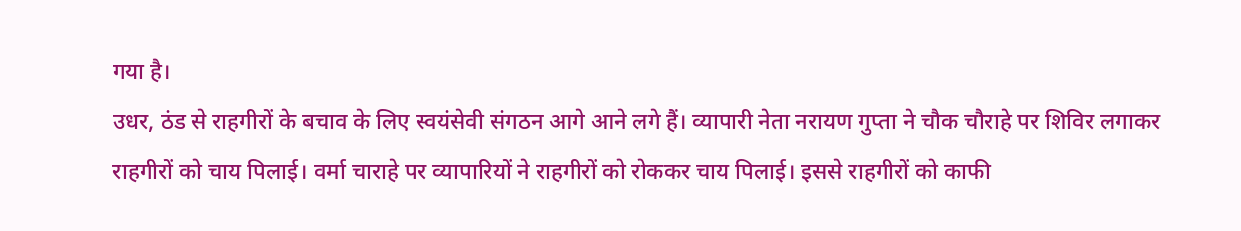गया है।
उधर, ठंड से राहगीरों के बचाव के लिए स्वयंसेवी संगठन आगे आने लगे हैं। व्यापारी नेता नरायण गुप्ता ने चौक चौराहे पर शिविर लगाकर राहगीरों को चाय पिलाई। वर्मा चाराहे पर व्यापारियों ने राहगीरों को रोककर चाय पिलाई। इससे राहगीरों को काफी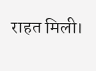राहत मिली।